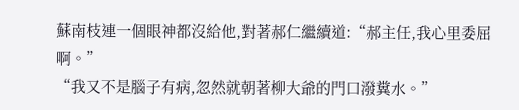蘇南枝連一個眼神都沒給他,對著郝仁繼續道:“郝主任,我心里委屈啊。”
“我又不是腦子有病,忽然就朝著柳大爺的門口潑糞水。”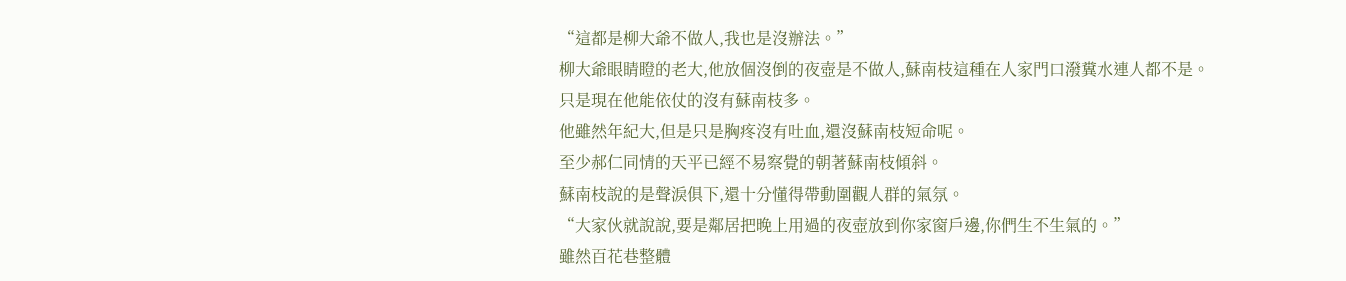“這都是柳大爺不做人,我也是沒辦法。”
柳大爺眼睛瞪的老大,他放個沒倒的夜壺是不做人,蘇南枝這種在人家門口潑糞水連人都不是。
只是現在他能依仗的沒有蘇南枝多。
他雖然年紀大,但是只是胸疼沒有吐血,還沒蘇南枝短命呢。
至少郝仁同情的天平已經不易察覺的朝著蘇南枝傾斜。
蘇南枝說的是聲淚俱下,還十分懂得帶動圍觀人群的氣氛。
“大家伙就說說,要是鄰居把晚上用過的夜壺放到你家窗戶邊,你們生不生氣的。”
雖然百花巷整體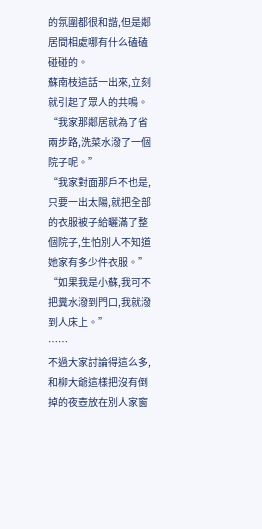的氛圍都很和諧,但是鄰居間相處哪有什么磕磕碰碰的。
蘇南枝這話一出來,立刻就引起了眾人的共鳴。
“我家那鄰居就為了省兩步路,洗菜水潑了一個院子呢。”
“我家對面那戶不也是,只要一出太陽,就把全部的衣服被子給曬滿了整個院子,生怕別人不知道她家有多少件衣服。”
“如果我是小蘇,我可不把糞水潑到門口,我就潑到人床上。”
……
不過大家討論得這么多,和柳大爺這樣把沒有倒掉的夜壺放在別人家窗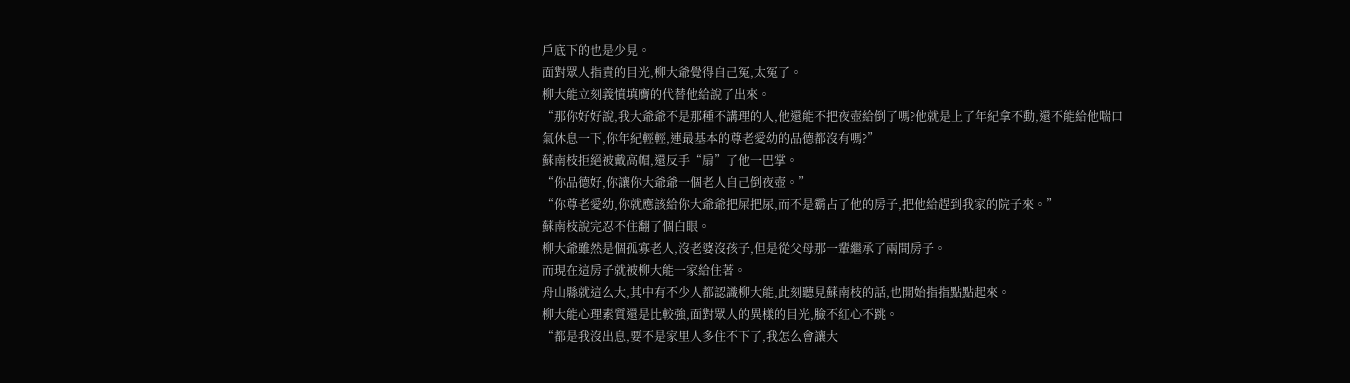戶底下的也是少見。
面對眾人指責的目光,柳大爺覺得自己冤,太冤了。
柳大能立刻義憤填膺的代替他給說了出來。
“那你好好說,我大爺爺不是那種不講理的人,他還能不把夜壺給倒了嗎?他就是上了年紀拿不動,還不能給他喘口氣休息一下,你年紀輕輕,連最基本的尊老愛幼的品德都沒有嗎?”
蘇南枝拒絕被戴高帽,還反手“扇”了他一巴掌。
“你品德好,你讓你大爺爺一個老人自己倒夜壺。”
“你尊老愛幼,你就應該給你大爺爺把屎把尿,而不是霸占了他的房子,把他給趕到我家的院子來。”
蘇南枝說完忍不住翻了個白眼。
柳大爺雖然是個孤寡老人,沒老婆沒孩子,但是從父母那一輩繼承了兩間房子。
而現在這房子就被柳大能一家給住著。
舟山縣就這么大,其中有不少人都認識柳大能,此刻聽見蘇南枝的話,也開始指指點點起來。
柳大能心理素質還是比較強,面對眾人的異樣的目光,臉不紅心不跳。
“都是我沒出息,要不是家里人多住不下了,我怎么會讓大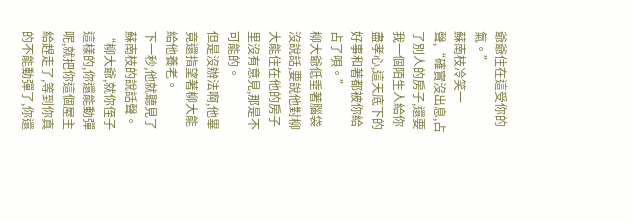爺爺住在這受你的氣。”
蘇南枝冷笑一聲,“確實沒出息,占了別人的房子,還要我一個陌生人給你盡孝心,這天底下的好事和著都被你給占了唄。”
柳大爺低垂著腦袋沒說話,要說他對柳大能住在他的房子里沒有意見,那是不可能的。
但是沒辦法啊,他畢竟還指望著柳大能給他養老。
下一秒,他就聽見了蘇南枝的說話聲。
“柳大爺,就你侄子這樣的,你還能動彈呢,就把你這個屋主給趕走了,等到你真的不能動彈了,你還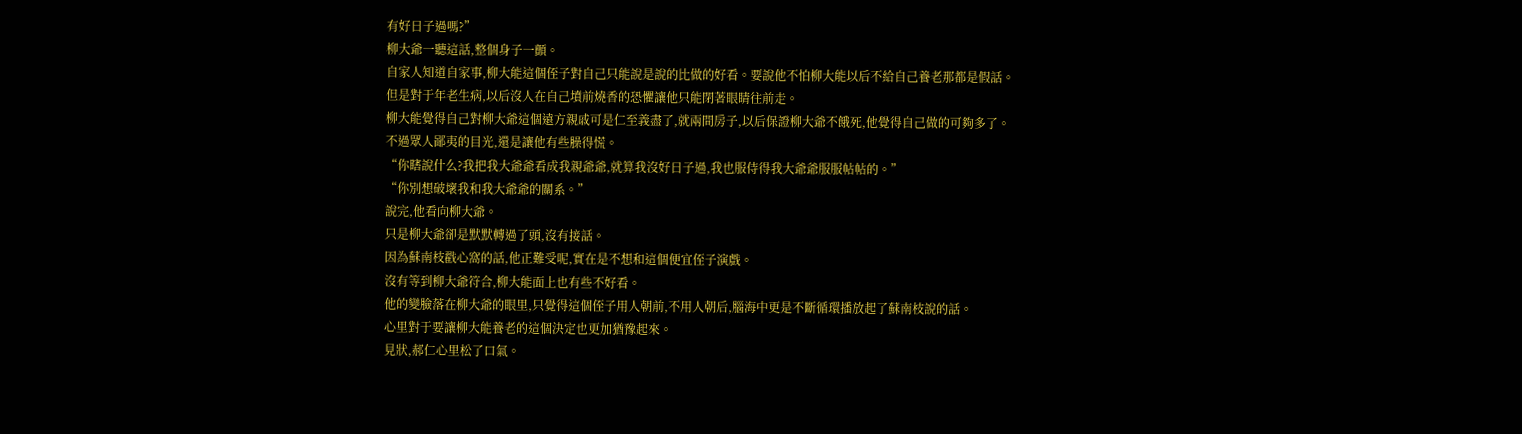有好日子過嗎?”
柳大爺一聽這話,整個身子一顫。
自家人知道自家事,柳大能這個侄子對自己只能說是說的比做的好看。要說他不怕柳大能以后不給自己養老那都是假話。
但是對于年老生病,以后沒人在自己墳前燒香的恐懼讓他只能閉著眼睛往前走。
柳大能覺得自己對柳大爺這個遠方親戚可是仁至義盡了,就兩間房子,以后保證柳大爺不餓死,他覺得自己做的可夠多了。
不過眾人鄙夷的目光,還是讓他有些臊得慌。
“你瞎說什么?我把我大爺爺看成我親爺爺,就算我沒好日子過,我也服侍得我大爺爺服服帖帖的。”
“你別想破壞我和我大爺爺的關系。”
說完,他看向柳大爺。
只是柳大爺卻是默默轉過了頭,沒有接話。
因為蘇南枝戳心窩的話,他正難受呢,實在是不想和這個便宜侄子演戲。
沒有等到柳大爺符合,柳大能面上也有些不好看。
他的變臉落在柳大爺的眼里,只覺得這個侄子用人朝前,不用人朝后,腦海中更是不斷循環播放起了蘇南枝說的話。
心里對于要讓柳大能養老的這個決定也更加猶豫起來。
見狀,郝仁心里松了口氣。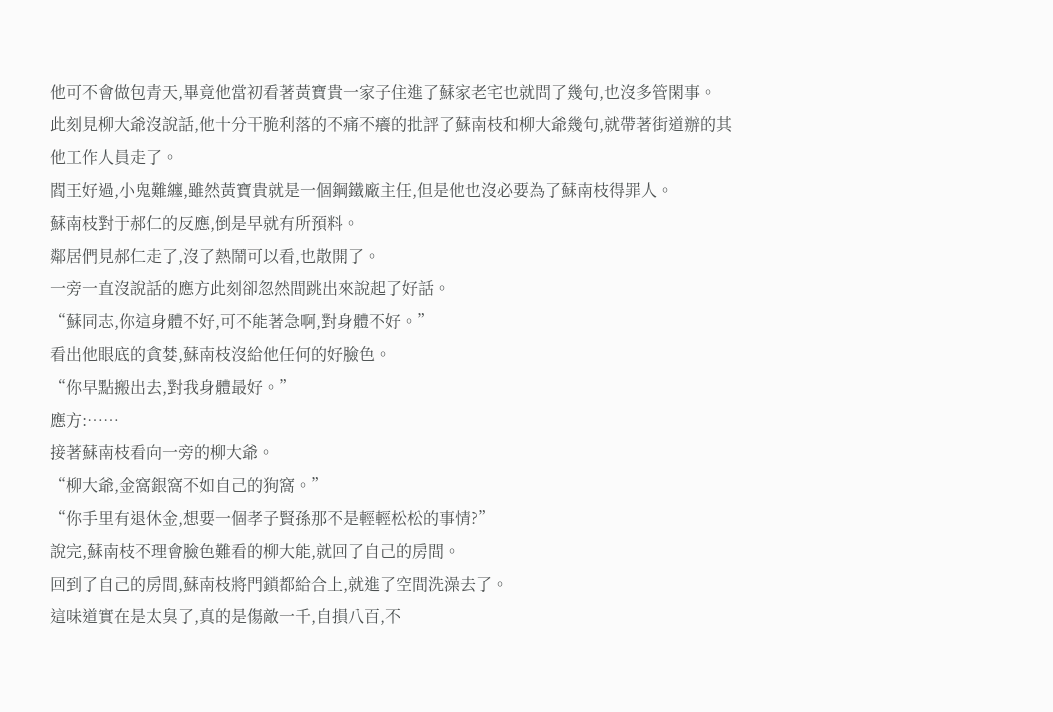他可不會做包青天,畢竟他當初看著黃寶貴一家子住進了蘇家老宅也就問了幾句,也沒多管閑事。
此刻見柳大爺沒說話,他十分干脆利落的不痛不癢的批評了蘇南枝和柳大爺幾句,就帶著街道辦的其他工作人員走了。
閻王好過,小鬼難纏,雖然黃寶貴就是一個鋼鐵廠主任,但是他也沒必要為了蘇南枝得罪人。
蘇南枝對于郝仁的反應,倒是早就有所預料。
鄰居們見郝仁走了,沒了熱鬧可以看,也散開了。
一旁一直沒說話的應方此刻卻忽然間跳出來說起了好話。
“蘇同志,你這身體不好,可不能著急啊,對身體不好。”
看出他眼底的貪婪,蘇南枝沒給他任何的好臉色。
“你早點搬出去,對我身體最好。”
應方:……
接著蘇南枝看向一旁的柳大爺。
“柳大爺,金窩銀窩不如自己的狗窩。”
“你手里有退休金,想要一個孝子賢孫那不是輕輕松松的事情?”
說完,蘇南枝不理會臉色難看的柳大能,就回了自己的房間。
回到了自己的房間,蘇南枝將門鎖都給合上,就進了空間洗澡去了。
這味道實在是太臭了,真的是傷敵一千,自損八百,不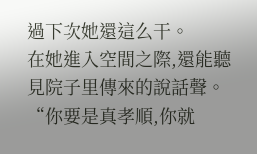過下次她還這么干。
在她進入空間之際,還能聽見院子里傳來的說話聲。
“你要是真孝順,你就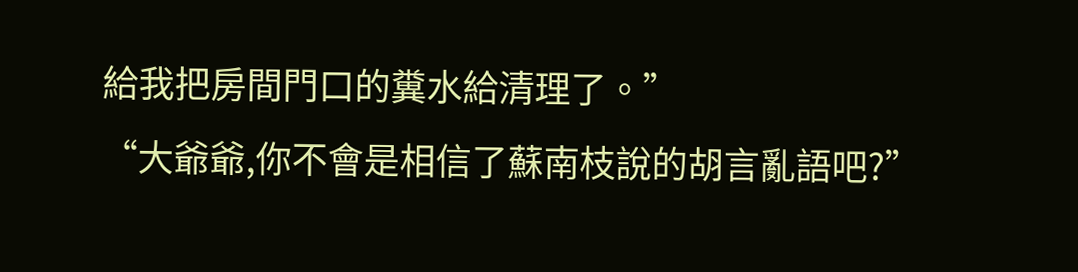給我把房間門口的糞水給清理了。”
“大爺爺,你不會是相信了蘇南枝說的胡言亂語吧?”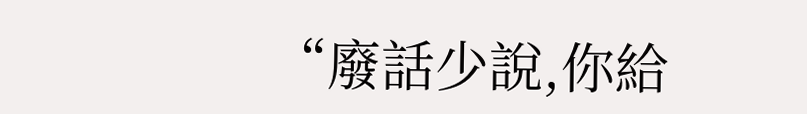“廢話少說,你給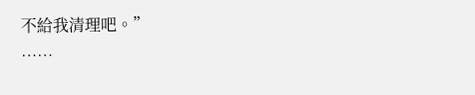不給我清理吧。”
……